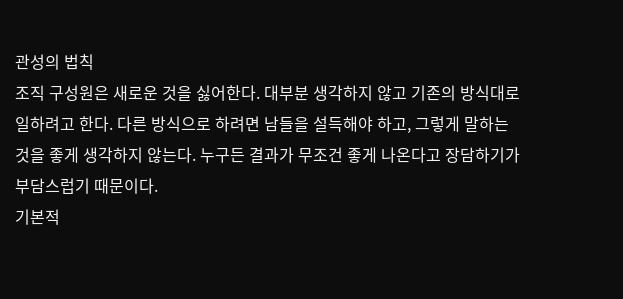관성의 법칙
조직 구성원은 새로운 것을 싫어한다. 대부분 생각하지 않고 기존의 방식대로 일하려고 한다. 다른 방식으로 하려면 남들을 설득해야 하고, 그렇게 말하는 것을 좋게 생각하지 않는다. 누구든 결과가 무조건 좋게 나온다고 장담하기가 부담스럽기 때문이다.
기본적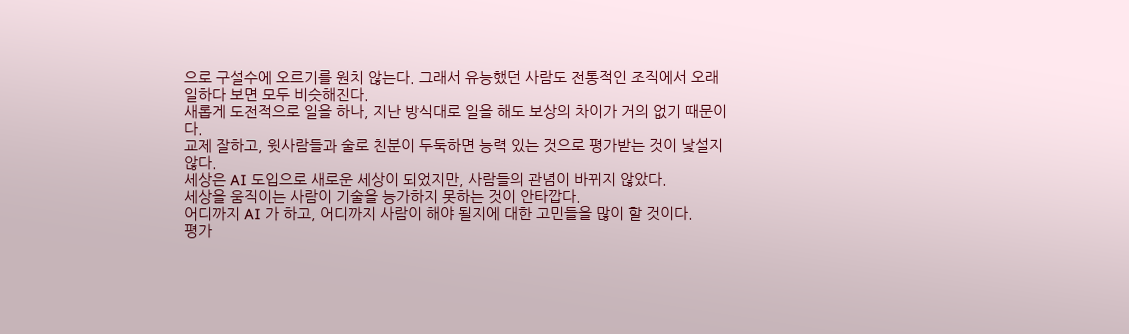으로 구설수에 오르기를 원치 않는다. 그래서 유능했던 사람도 전통적인 조직에서 오래 일하다 보면 모두 비슷해진다.
새롭게 도전적으로 일을 하나, 지난 방식대로 일을 해도 보상의 차이가 거의 없기 때문이다.
교제 잘하고, 윗사람들과 술로 친분이 두둑하면 능력 있는 것으로 평가받는 것이 낯설지 않다.
세상은 AI 도입으로 새로운 세상이 되었지만, 사람들의 관념이 바뀌지 않았다.
세상을 움직이는 사람이 기술을 능가하지 못하는 것이 안타깝다.
어디까지 AI 가 하고, 어디까지 사람이 해야 될지에 대한 고민들을 많이 할 것이다.
평가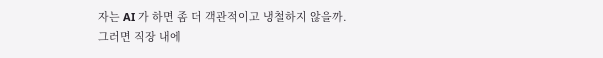자는 AI 가 하면 좀 더 객관적이고 냉철하지 않을까.
그러면 직장 내에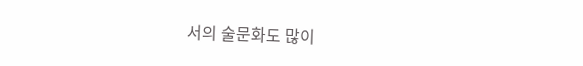서의 술문화도 많이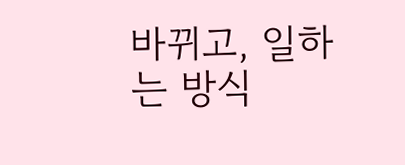바뀌고, 일하는 방식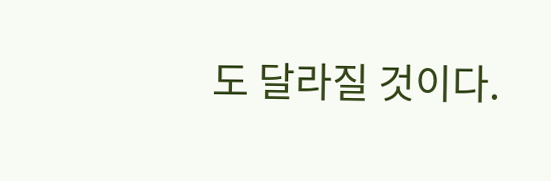도 달라질 것이다.